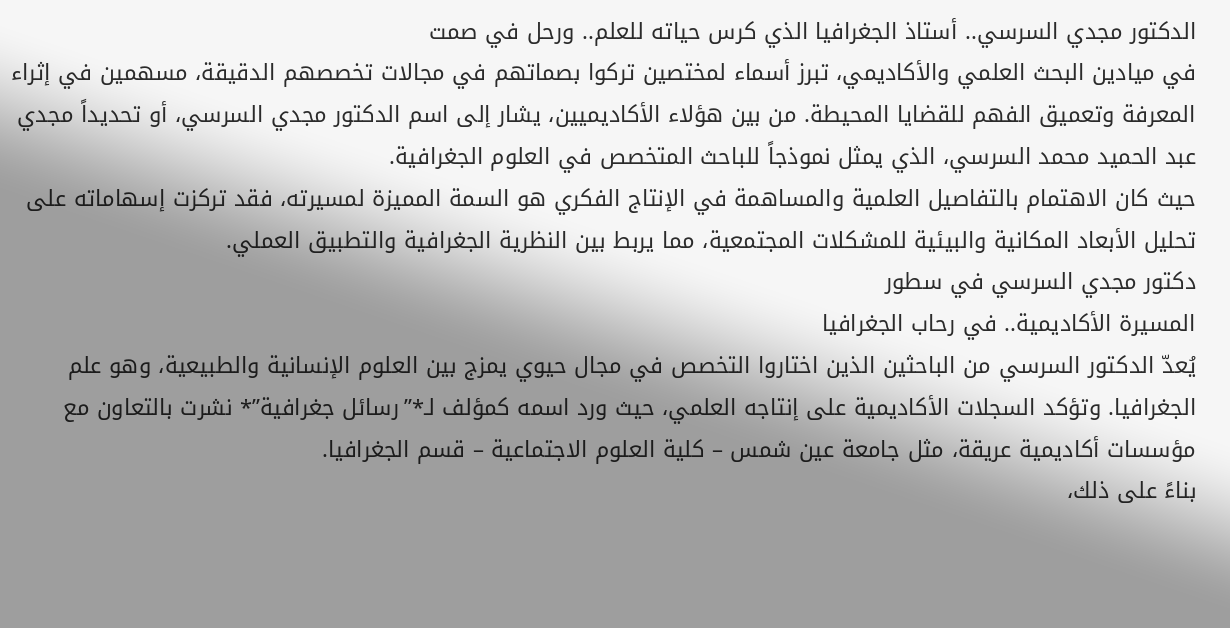الدكتور مجدي السرسي.. أستاذ الجغرافيا الذي كرس حياته للعلم.. ورحل في صمت
في ميادين البحث العلمي والأكاديمي، تبرز أسماء لمختصين تركوا بصماتهم في مجالات تخصصهم الدقيقة، مسهمين في إثراء المعرفة وتعميق الفهم للقضايا المحيطة. من بين هؤلاء الأكاديميين، يشار إلى اسم الدكتور مجدي السرسي، أو تحديداً مجدي عبد الحميد محمد السرسي، الذي يمثل نموذجاً للباحث المتخصص في العلوم الجغرافية.
حيث كان الاهتمام بالتفاصيل العلمية والمساهمة في الإنتاج الفكري هو السمة المميزة لمسيرته، فقد تركزت إسهاماته على تحليل الأبعاد المكانية والبيئية للمشكلات المجتمعية، مما يربط بين النظرية الجغرافية والتطبيق العملي.
دكتور مجدي السرسي في سطور
المسيرة الأكاديمية.. في رحاب الجغرافيا
يُعدّ الدكتور السرسي من الباحثين الذين اختاروا التخصص في مجال حيوي يمزج بين العلوم الإنسانية والطبيعية، وهو علم الجغرافيا. وتؤكد السجلات الأكاديمية على إنتاجه العلمي، حيث ورد اسمه كمؤلف لـ*”رسائل جغرافية”* نشرت بالتعاون مع مؤسسات أكاديمية عريقة، مثل جامعة عين شمس – كلية العلوم الاجتماعية – قسم الجغرافيا.
بناءً على ذلك،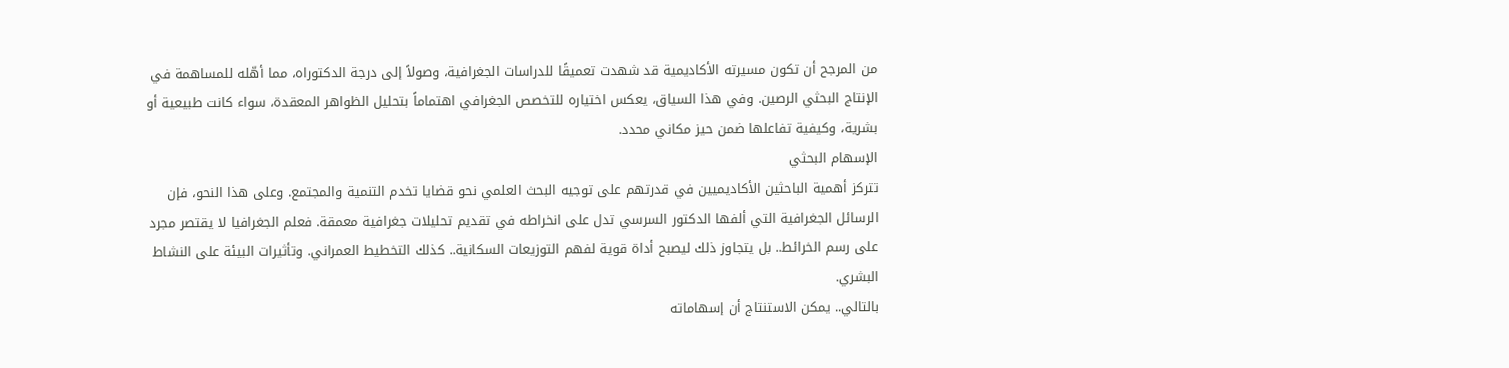من المرجح أن تكون مسيرته الأكاديمية قد شهدت تعميقًا للدراسات الجغرافية، وصولاً إلى درجة الدكتوراه، مما أهّله للمساهمة في الإنتاج البحثي الرصين. وفي هذا السياق، يعكس اختياره للتخصص الجغرافي اهتماماً بتحليل الظواهر المعقدة، سواء كانت طبيعية أو بشرية، وكيفية تفاعلها ضمن حيز مكاني محدد.
الإسهام البحثي
تتركز أهمية الباحثين الأكاديميين في قدرتهم على توجيه البحث العلمي نحو قضايا تخدم التنمية والمجتمع. وعلى هذا النحو، فإن الرسائل الجغرافية التي ألفها الدكتور السرسي تدل على انخراطه في تقديم تحليلات جغرافية معمقة. فعلم الجغرافيا لا يقتصر مجرد على رسم الخرائط.. بل يتجاوز ذلك ليصبح أداة قوية لفهم التوزيعات السكانية.. كذلك التخطيط العمراني. وتأثيرات البيئة على النشاط البشري.
بالتالي.. يمكن الاستنتاج أن إسهاماته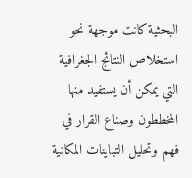البحثية كانت موجهة نحو استخلاص النتائج الجغرافية التي يمكن أن يستفيد منها المخططون وصناع القرار في فهم وتحليل التباينات المكانية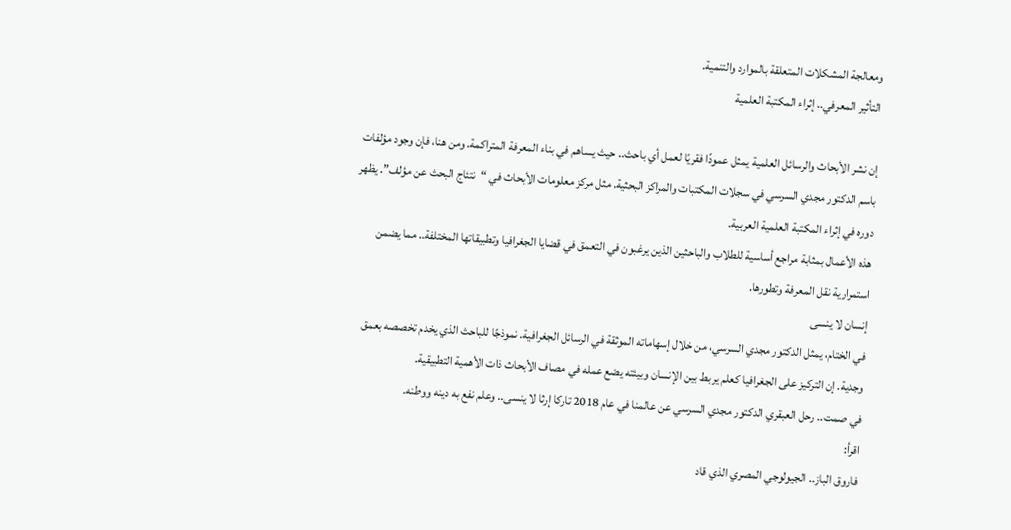ومعالجة المشكلات المتعلقة بالموارد والتنمية.
التأثير المعرفي.. إثراء المكتبة العلمية

إن نشر الأبحاث والرسائل العلمية يمثل عمودًا فقريًا لعمل أي باحث.. حيث يساهم في بناء المعرفة المتراكمة. ومن هنا، فإن وجود مؤلفات باسم الدكتور مجدي السرسي في سجلات المكتبات والمراكز البحثية. مثل مركز معلومات الأبحاث في “نتئاج البحث عن مؤلف”. يظهر دوره في إثراء المكتبة العلمية العربية.
هذه الأعمال بمثابة مراجع أساسية للطلاب والباحثين الذين يرغبون في التعمق في قضايا الجغرافيا وتطبيقاتها المختلفة.. مما يضمن استمرارية نقل المعرفة وتطورها.
إنسان لا ينسى
في الختام، يمثل الدكتور مجدي السرسي، من خلال إسهاماته الموثقة في الرسائل الجغرافية. نموذجًا للباحث الذي يخدم تخصصه بعمق وجدية. إن التركيز على الجغرافيا كعلم يربط بين الإنسان وبيئته يضع عمله في مصاف الأبحاث ذات الأهمية التطبيقية.
في صمت.. رحل العبقري الدكتور مجدي السرسي عن عالمنا في عام 2018 تاركا إرثا لا ينسى.. وعلم نفع به دينه ووطنه.
اقرأ:
فاروق الباز.. الجيولوجي المصري الذي قاد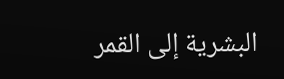البشرية إلى القمر